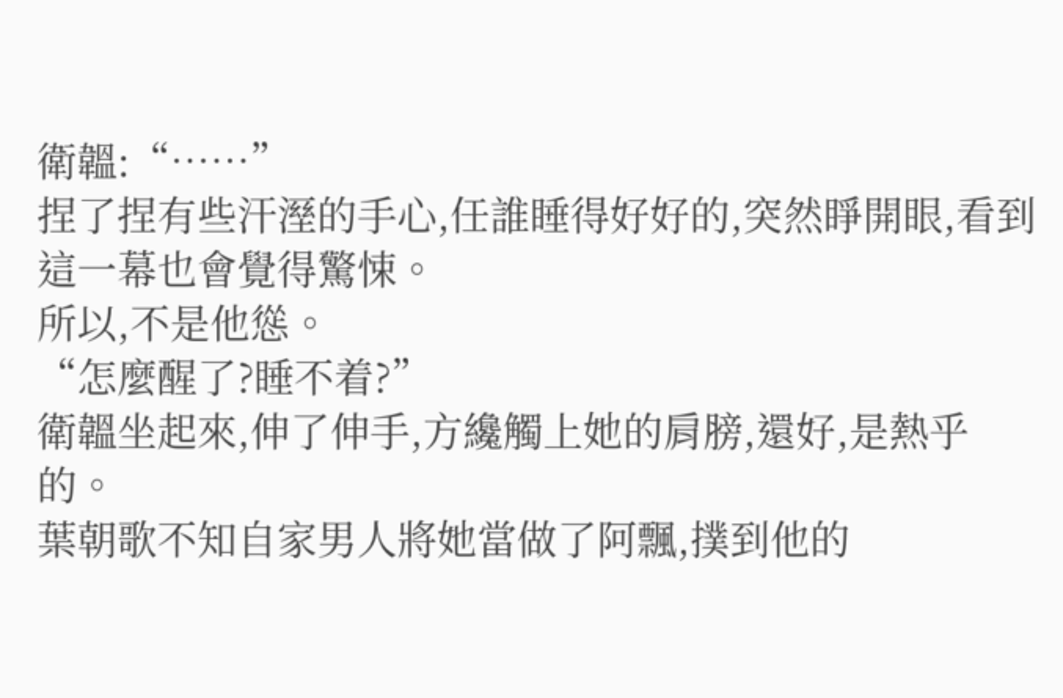衛韞:“……”
捏了捏有些汗溼的手心,任誰睡得好好的,突然睜開眼,看到這一幕也會覺得驚悚。
所以,不是他慫。
“怎麼醒了?睡不着?”
衛韞坐起來,伸了伸手,方纔觸上她的肩膀,還好,是熱乎的。
葉朝歌不知自家男人將她當做了阿飄,撲到他的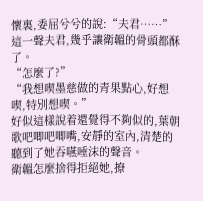懷裏,委屈兮兮的說:“夫君……”
這一聲夫君,幾乎讓衛韞的骨頭都酥了。
“怎麼了?”
“我想喫墨慈做的青果點心,好想喫,特別想喫。”
好似這樣說着還覺得不夠似的,葉朝歌吧唧吧唧嘴,安靜的室內,清楚的聽到了她吞嚥唾沫的聲音。
衛韞怎麼捨得拒絕她,撩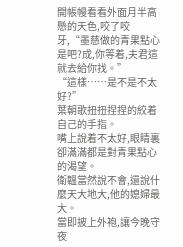開帳幔看看外面月半高懸的天色,咬了咬牙,“墨慈做的青果點心是吧?成,你等着,夫君這就去給你找。”
“這樣……是不是不太好?”
葉朝歌扭扭捏捏的絞着自己的手指。
嘴上說着不太好,眼睛裏卻滿滿都是對青果點心的渴望。
衛韞當然說不會,還說什麼天大地大,他的媳婦最大。
當即披上外袍,讓今晚守夜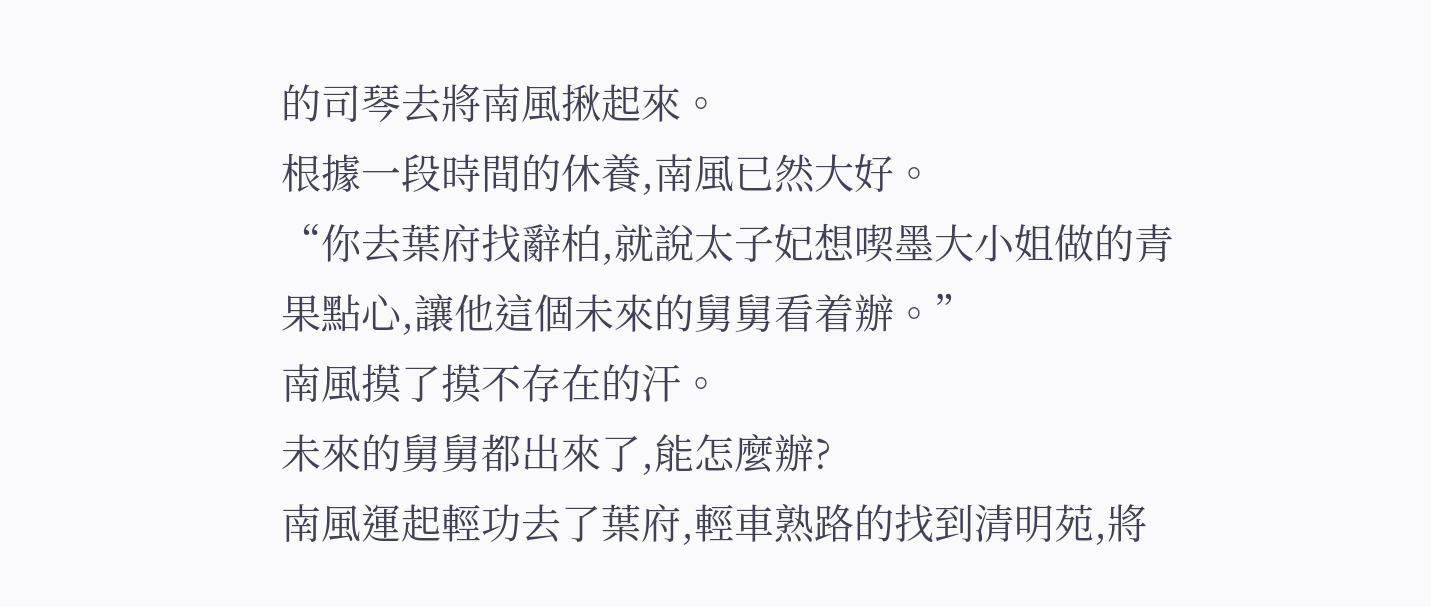的司琴去將南風揪起來。
根據一段時間的休養,南風已然大好。
“你去葉府找辭柏,就說太子妃想喫墨大小姐做的青果點心,讓他這個未來的舅舅看着辦。”
南風摸了摸不存在的汗。
未來的舅舅都出來了,能怎麼辦?
南風運起輕功去了葉府,輕車熟路的找到清明苑,將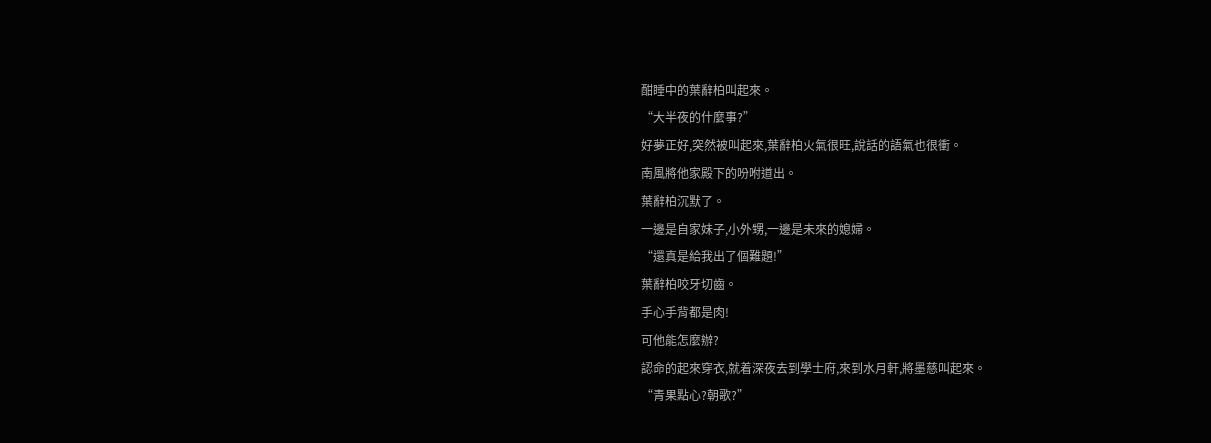酣睡中的葉辭柏叫起來。
“大半夜的什麼事?”
好夢正好,突然被叫起來,葉辭柏火氣很旺,說話的語氣也很衝。
南風將他家殿下的吩咐道出。
葉辭柏沉默了。
一邊是自家妹子,小外甥,一邊是未來的媳婦。
“還真是給我出了個難題!”
葉辭柏咬牙切齒。
手心手背都是肉!
可他能怎麼辦?
認命的起來穿衣,就着深夜去到學士府,來到水月軒,將墨慈叫起來。
“青果點心?朝歌?”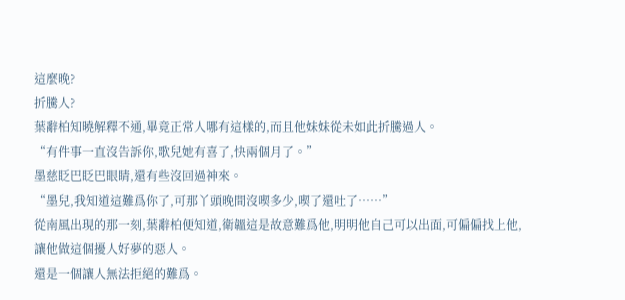這麼晚?
折騰人?
葉辭柏知曉解釋不通,畢竟正常人哪有這樣的,而且他妹妹從未如此折騰過人。
“有件事一直沒告訴你,歌兒她有喜了,快兩個月了。”
墨慈眨巴眨巴眼睛,還有些沒回過神來。
“墨兒,我知道這難爲你了,可那丫頭晚間沒喫多少,喫了還吐了……”
從南風出現的那一刻,葉辭柏便知道,衛韞這是故意難爲他,明明他自己可以出面,可偏偏找上他,讓他做這個擾人好夢的惡人。
還是一個讓人無法拒絕的難爲。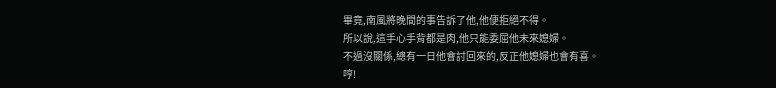畢竟,南風將晚間的事告訴了他,他便拒絕不得。
所以說,這手心手背都是肉,他只能委屈他未來媳婦。
不過沒關係,總有一日他會討回來的,反正他媳婦也會有喜。
哼!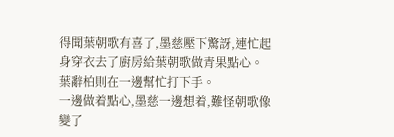得聞葉朝歌有喜了,墨慈壓下驚訝,連忙起身穿衣去了廚房給葉朝歌做青果點心。
葉辭柏則在一邊幫忙打下手。
一邊做着點心,墨慈一邊想着,難怪朝歌像變了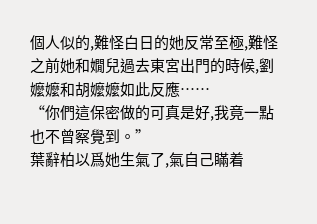個人似的,難怪白日的她反常至極,難怪之前她和嫺兒過去東宮出門的時候,劉嬤嬤和胡嬤嬤如此反應……
“你們這保密做的可真是好,我竟一點也不曾察覺到。”
葉辭柏以爲她生氣了,氣自己瞞着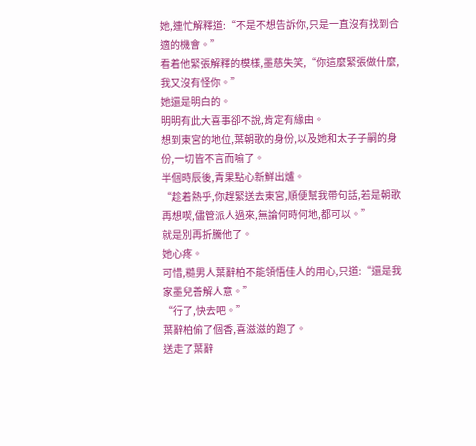她,連忙解釋道:“不是不想告訴你,只是一直沒有找到合適的機會。”
看着他緊張解釋的模樣,墨慈失笑,“你這麼緊張做什麼,我又沒有怪你。”
她還是明白的。
明明有此大喜事卻不說,肯定有緣由。
想到東宮的地位,葉朝歌的身份,以及她和太子子嗣的身份,一切皆不言而喻了。
半個時辰後,青果點心新鮮出爐。
“趁着熱乎,你趕緊送去東宮,順便幫我帶句話,若是朝歌再想喫,儘管派人過來,無論何時何地,都可以。”
就是別再折騰他了。
她心疼。
可惜,糙男人葉辭柏不能領悟佳人的用心,只道:“還是我家墨兒善解人意。”
“行了,快去吧。”
葉辭柏偷了個香,喜滋滋的跑了。
送走了葉辭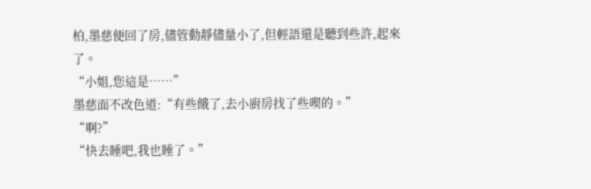柏,墨慈便回了房,儘管動靜儘量小了,但輕語還是聽到些許,起來了。
“小姐,您這是……”
墨慈面不改色道:“有些餓了,去小廚房找了些喫的。”
“啊?”
“快去睡吧,我也睡了。”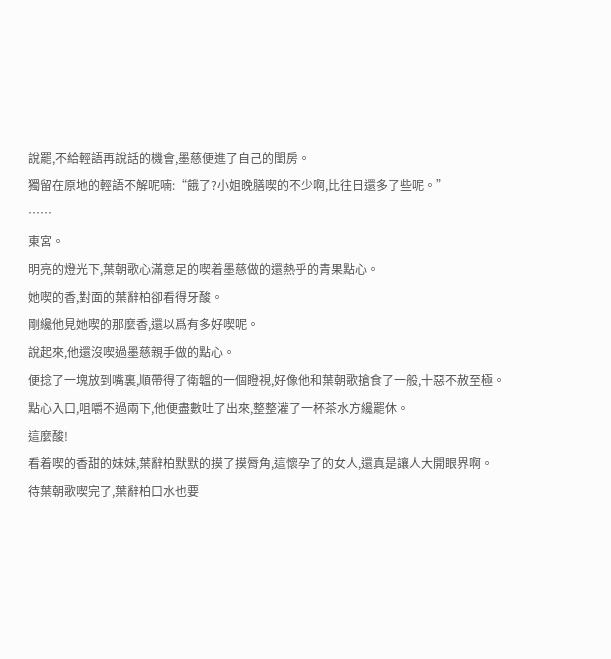說罷,不給輕語再說話的機會,墨慈便進了自己的閨房。
獨留在原地的輕語不解呢喃:“餓了?小姐晚膳喫的不少啊,比往日還多了些呢。”
……
東宮。
明亮的燈光下,葉朝歌心滿意足的喫着墨慈做的還熱乎的青果點心。
她喫的香,對面的葉辭柏卻看得牙酸。
剛纔他見她喫的那麼香,還以爲有多好喫呢。
說起來,他還沒喫過墨慈親手做的點心。
便捻了一塊放到嘴裏,順帶得了衛韞的一個瞪視,好像他和葉朝歌搶食了一般,十惡不赦至極。
點心入口,咀嚼不過兩下,他便盡數吐了出來,整整灌了一杯茶水方纔罷休。
這麼酸!
看着喫的香甜的妹妹,葉辭柏默默的摸了摸脣角,這懷孕了的女人,還真是讓人大開眼界啊。
待葉朝歌喫完了,葉辭柏口水也要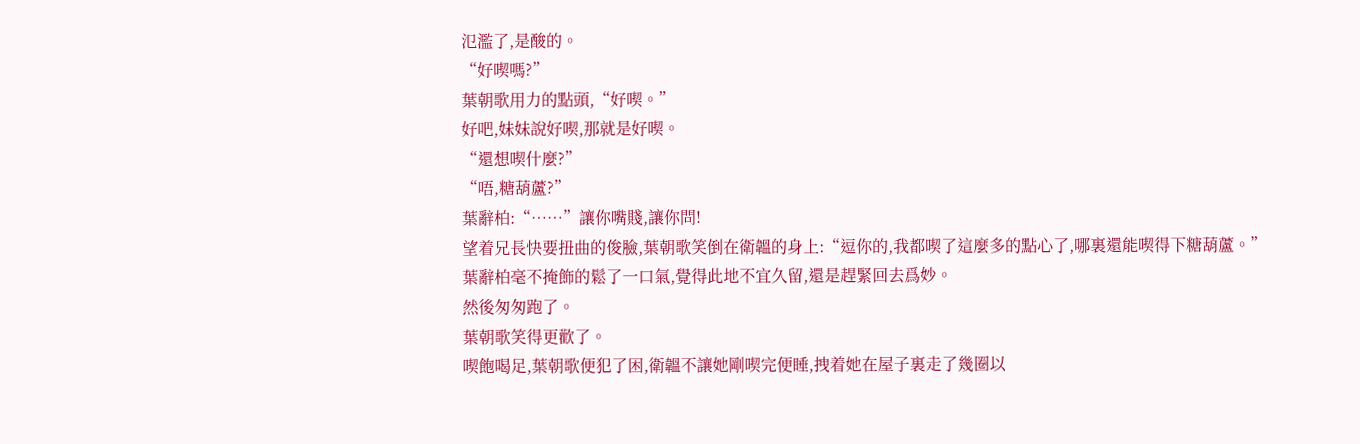氾濫了,是酸的。
“好喫嗎?”
葉朝歌用力的點頭,“好喫。”
好吧,妹妹說好喫,那就是好喫。
“還想喫什麼?”
“唔,糖葫蘆?”
葉辭柏:“……”讓你嘴賤,讓你問!
望着兄長快要扭曲的俊臉,葉朝歌笑倒在衛韞的身上:“逗你的,我都喫了這麼多的點心了,哪裏還能喫得下糖葫蘆。”
葉辭柏毫不掩飾的鬆了一口氣,覺得此地不宜久留,還是趕緊回去爲妙。
然後匆匆跑了。
葉朝歌笑得更歡了。
喫飽喝足,葉朝歌便犯了困,衛韞不讓她剛喫完便睡,拽着她在屋子裏走了幾圈以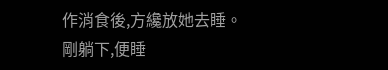作消食後,方纔放她去睡。
剛躺下,便睡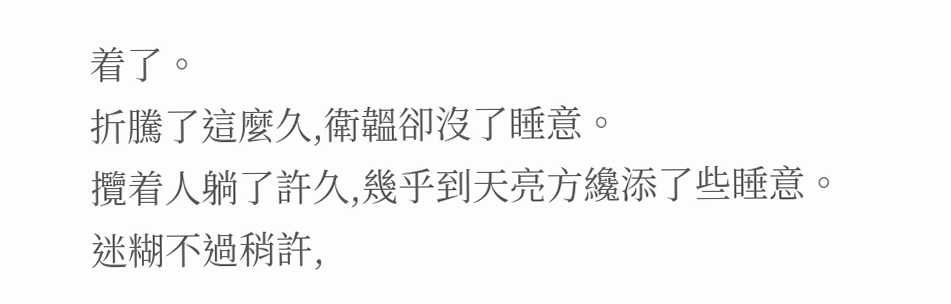着了。
折騰了這麼久,衛韞卻沒了睡意。
攬着人躺了許久,幾乎到天亮方纔添了些睡意。
迷糊不過稍許,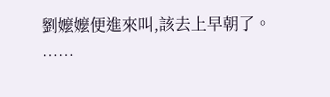劉嬤嬤便進來叫,該去上早朝了。
……